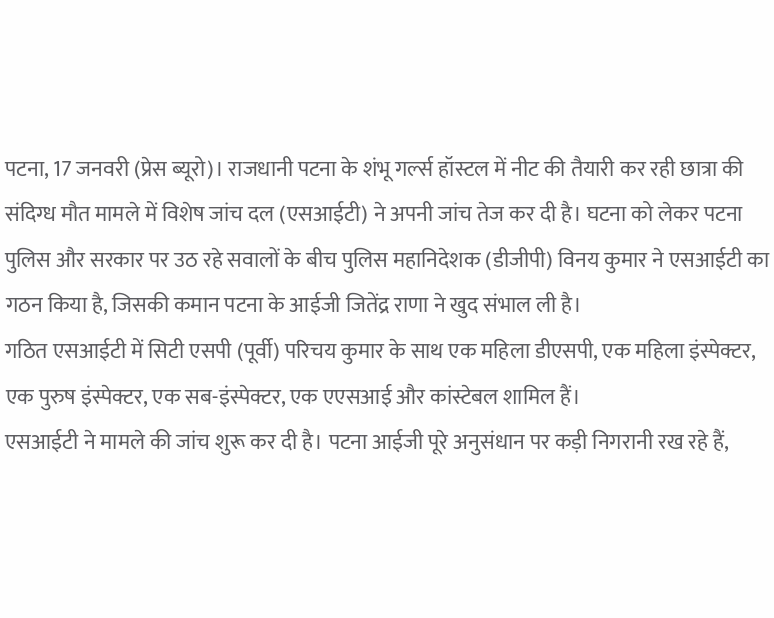पटना, 17 जनवरी (प्रेस ब्यूरो)। राजधानी पटना के शंभू गर्ल्स हॉस्टल में नीट की तैयारी कर रही छात्रा की संदिग्ध मौत मामले में विशेष जांच दल (एसआईटी) ने अपनी जांच तेज कर दी है। घटना को लेकर पटना पुलिस और सरकार पर उठ रहे सवालों के बीच पुलिस महानिदेशक (डीजीपी) विनय कुमार ने एसआईटी का गठन किया है, जिसकी कमान पटना के आईजी जितेंद्र राणा ने खुद संभाल ली है।
गठित एसआईटी में सिटी एसपी (पूर्वी) परिचय कुमार के साथ एक महिला डीएसपी, एक महिला इंस्पेक्टर, एक पुरुष इंस्पेक्टर, एक सब-इंस्पेक्टर, एक एएसआई और कांस्टेबल शामिल हैं।
एसआईटी ने मामले की जांच शुरू कर दी है। पटना आईजी पूरे अनुसंधान पर कड़ी निगरानी रख रहे हैं,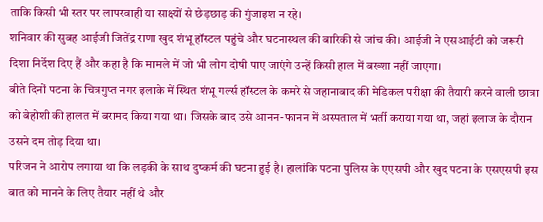ताकि किसी भी स्तर पर लापरवाही या साक्ष्यों से छेड़छाड़ की गुंजाइश न रहे।
शनिवार की सुबह आईजी जितेंद्र राणा खुद शंभू हॉस्टल पहुंचे और घटनास्थल की बारिकी से जांच की। आईजी ने एसआईटी को जरूरी दिशा निर्देश दिए हैं और कहा है कि मामले में जो भी लोग दोषी पाए जाएंगे उन्हें किसी हाल में बख्शा नहीं जाएगा।
बीते दिनों पटना के चित्रगुप्त नगर इलाके में स्थित शंभू गर्ल्स हॉस्टल के कमरे से जहानाबाद की मेडिकल परीक्षा की तैयारी करने वाली छात्रा को बेहोशी की हालत में बरामद किया गया था। जिसके बाद उसे आनन-फानन में अस्पताल में भर्ती कराया गया था, जहां इलाज के दौरान उसने दम तोड़ दिया था।
परिजन ने आरोप लगाया था कि लड़की के साथ दुष्कर्म की घटना हुई है। हालांकि पटना पुलिस के एएसपी और खुद पटना के एसएसपी इस बात को मानने के लिए तैयार नहीं थे और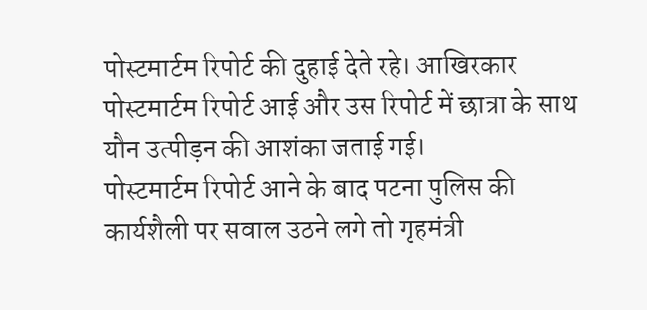पोस्टमार्टम रिपोर्ट की दुहाई देते रहे। आखिरकार पोस्टमार्टम रिपोर्ट आई और उस रिपोर्ट में छात्रा के साथ यौन उत्पीड़न की आशंका जताई गई।
पोस्टमार्टम रिपोर्ट आने के बाद पटना पुलिस की कार्यशैली पर सवाल उठने लगे तो गृहमंत्री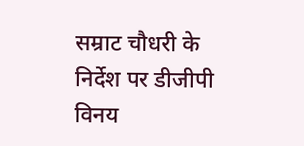सम्राट चौधरी के निर्देश पर डीजीपी विनय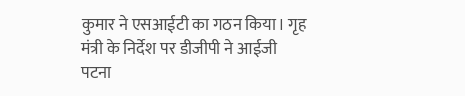कुमार ने एसआईटी का गठन किया। गृह मंत्री के निर्देश पर डीजीपी ने आईजी पटना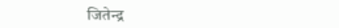जितेन्द्र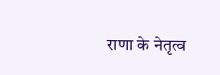राणा के नेतृत्व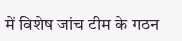में विशेष जांच टीम के गठन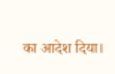का आदेश दिया।